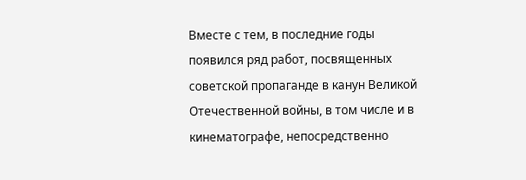Вместе с тем, в последние годы появился ряд работ, посвященных советской пропаганде в канун Великой Отечественной войны, в том числе и в кинематографе, непосредственно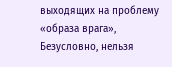выходящих на проблему «образа врага»,
Безусловно, нельзя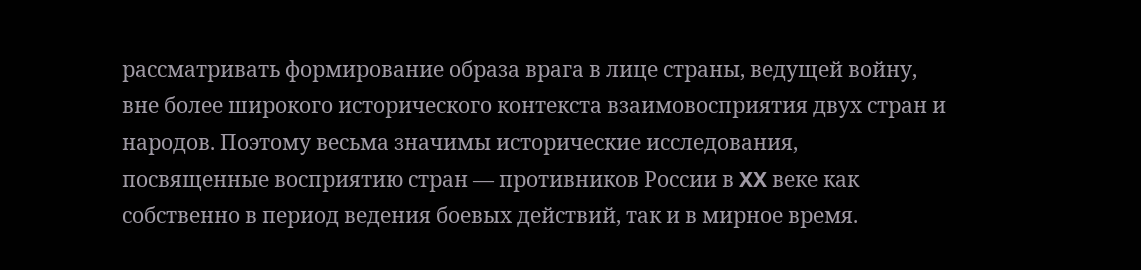рассматривать формирование образа врага в лице страны, ведущей войну, вне более широкого исторического контекста взаимовосприятия двух стран и народов. Поэтому весьма значимы исторические исследования, посвященные восприятию стран — противников России в XX веке как собственно в период ведения боевых действий, так и в мирное время.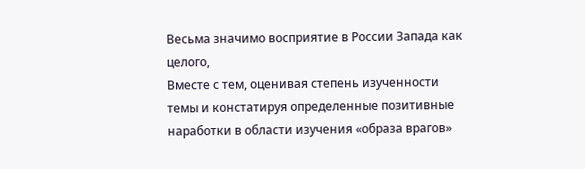Весьма значимо восприятие в России Запада как целого,
Вместе с тем, оценивая степень изученности темы и констатируя определенные позитивные наработки в области изучения «образа врагов»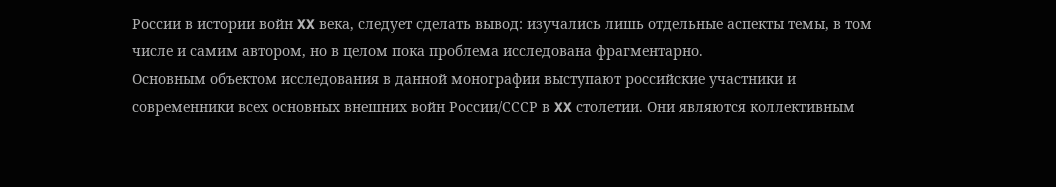России в истории войн XX века, следует сделать вывод: изучались лишь отдельные аспекты темы, в том числе и самим автором, но в целом пока проблема исследована фрагментарно.
Основным объектом исследования в данной монографии выступают российские участники и современники всех основных внешних войн России/СССР в XX столетии. Они являются коллективным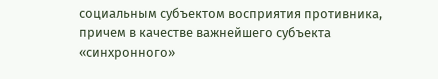социальным субъектом восприятия противника, причем в качестве важнейшего субъекта «синхронного»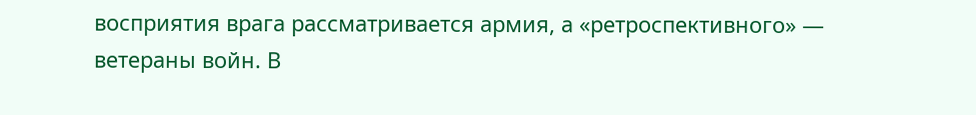восприятия врага рассматривается армия, а «ретроспективного» — ветераны войн. В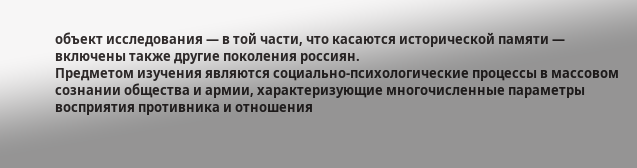объект исследования — в той части, что касаются исторической памяти — включены также другие поколения россиян.
Предметом изучения являются социально-психологические процессы в массовом сознании общества и армии, характеризующие многочисленные параметры восприятия противника и отношения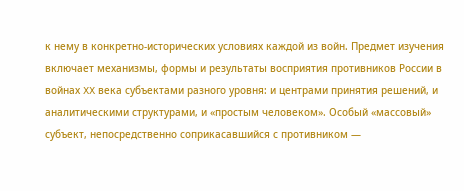к нему в конкретно-исторических условиях каждой из войн. Предмет изучения включает механизмы, формы и результаты восприятия противников России в войнах XX века субъектами разного уровня: и центрами принятия решений, и аналитическими структурами, и «простым человеком». Особый «массовый» субъект, непосредственно соприкасавшийся с противником —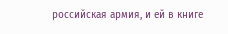российская армия, и ей в книге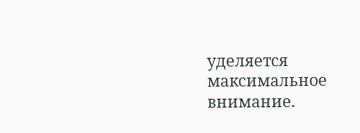уделяется максимальное внимание.